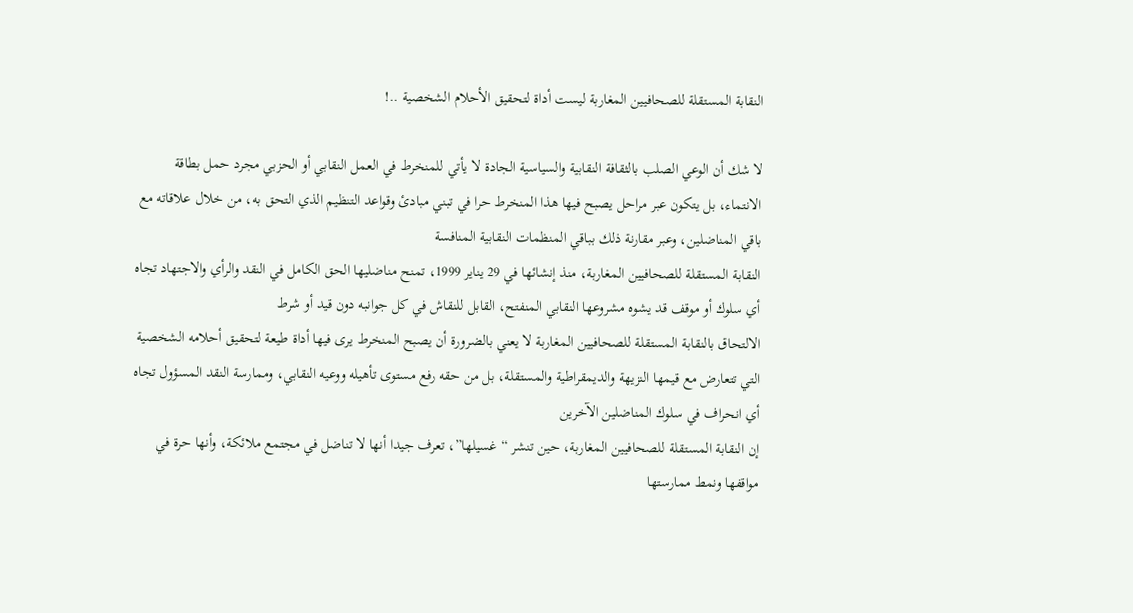النقابة المستقلة للصحافيين المغاربة ليست أداة لتحقيق الأحلام الشخصية ..!

لا شك أن الوعي الصلب بالثقافة النقابية والسياسية الجادة لا يأتي للمنخرط في العمل النقابي أو الحزبي مجرد حمل بطاقة الانتماء، بل يتكون عبر مراحل يصبح فيها هذا المنخرط حرا في تبني مبادئ وقواعد التنظيم الذي التحق به، من خلال علاقاته مع باقي المناضلين، وعبر مقارنة ذلك بباقي المنظمات النقابية المنافسة
النقابة المستقلة للصحافيين المغاربة، منذ إنشائها في 29 يناير 1999، تمنح مناضليها الحق الكامل في النقد والرأي والاجتهاد تجاه أي سلوك أو موقف قد يشوه مشروعها النقابي المنفتح، القابل للنقاش في كل جوانبه دون قيد أو شرط
الالتحاق بالنقابة المستقلة للصحافيين المغاربة لا يعني بالضرورة أن يصبح المنخرط يرى فيها أداة طيعة لتحقيق أحلامه الشخصية التي تتعارض مع قيمها النزيهة والديمقراطية والمستقلة، بل من حقه رفع مستوى تأهيله ووعيه النقابي، وممارسة النقد المسؤول تجاه أي انحراف في سلوك المناضلين الآخرين
إن النقابة المستقلة للصحافيين المغاربة، حين تنشر “غسيلها”، تعرف جيدا أنها لا تناضل في مجتمع ملائكة، وأنها حرة في مواقفها ونمط ممارستها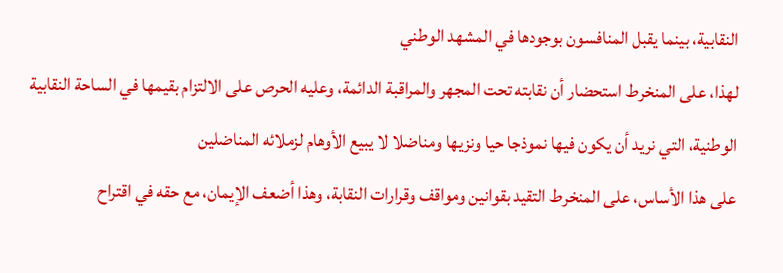النقابية، بينما يقبل المنافسون بوجودها في المشهد الوطني
لهذا، على المنخرط استحضار أن نقابته تحت المجهر والمراقبة الدائمة، وعليه الحرص على الالتزام بقيمها في الساحة النقابية الوطنية، التي نريد أن يكون فيها نموذجا حيا ونزيها ومناضلا لا يبيع الأوهام لزملائه المناضلين
على هذا الأساس، على المنخرط التقيد بقوانين ومواقف وقرارات النقابة، وهذا أضعف الإيمان، مع حقه في اقتراح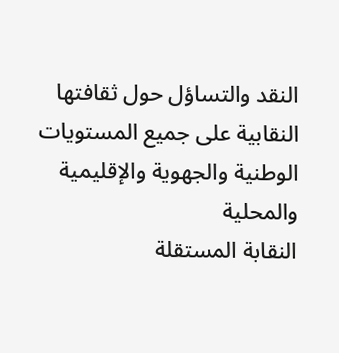النقد والتساؤل حول ثقافتها النقابية على جميع المستويات الوطنية والجهوية والإقليمية والمحلية
النقابة المستقلة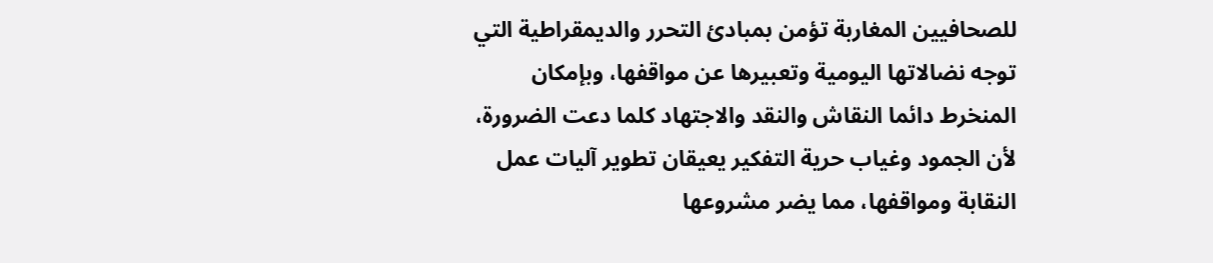للصحافيين المغاربة تؤمن بمبادئ التحرر والديمقراطية التي توجه نضالاتها اليومية وتعبيرها عن مواقفها، وبإمكان المنخرط دائما النقاش والنقد والاجتهاد كلما دعت الضرورة، لأن الجمود وغياب حرية التفكير يعيقان تطوير آليات عمل النقابة ومواقفها، مما يضر مشروعها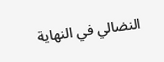النضالي في النهاية